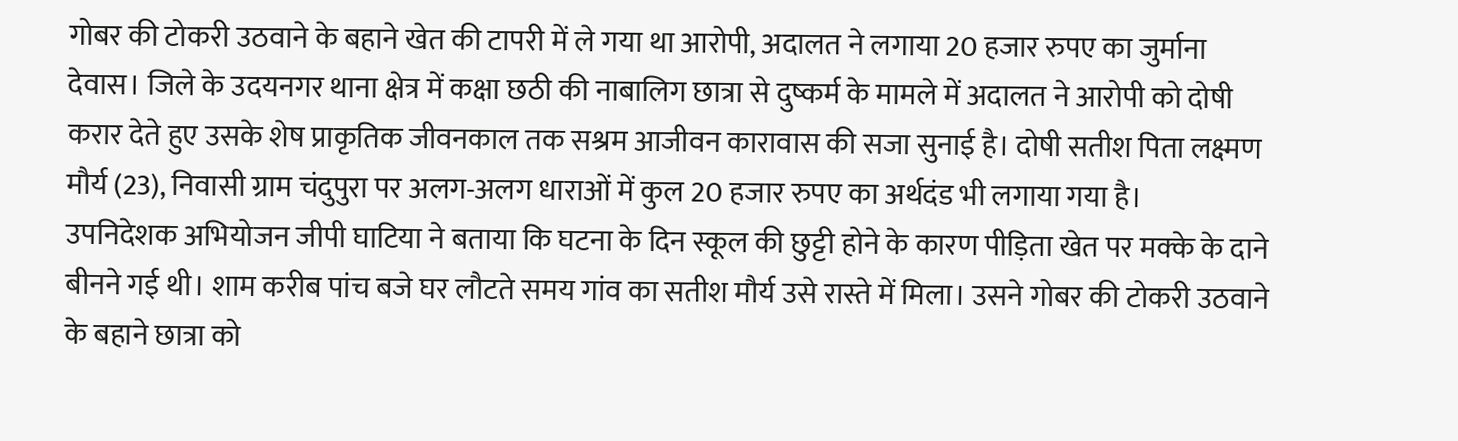गोबर की टोकरी उठवाने के बहाने खेत की टापरी में ले गया था आरोपी, अदालत ने लगाया 20 हजार रुपए का जुर्माना
देवास। जिले के उदयनगर थाना क्षेत्र में कक्षा छठी की नाबालिग छात्रा से दुष्कर्म के मामले में अदालत ने आरोपी को दोषी करार देते हुए उसके शेष प्राकृतिक जीवनकाल तक सश्रम आजीवन कारावास की सजा सुनाई है। दोषी सतीश पिता लक्ष्मण मौर्य (23), निवासी ग्राम चंदुपुरा पर अलग-अलग धाराओं में कुल 20 हजार रुपए का अर्थदंड भी लगाया गया है।
उपनिदेशक अभियोजन जीपी घाटिया ने बताया कि घटना के दिन स्कूल की छुट्टी होने के कारण पीड़िता खेत पर मक्के के दाने बीनने गई थी। शाम करीब पांच बजे घर लौटते समय गांव का सतीश मौर्य उसे रास्ते में मिला। उसने गोबर की टोकरी उठवाने के बहाने छात्रा को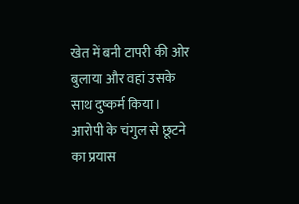खेत में बनी टापरी की ओर बुलाया और वहां उसके साथ दुष्कर्म किया।
आरोपी के चंगुल से छूटने का प्रयास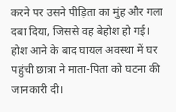करने पर उसने पीड़िता का मुंह और गला दबा दिया, जिससे वह बेहोश हो गई। होश आने के बाद घायल अवस्था में घर पहुंची छात्रा ने माता-पिता को घटना की जानकारी दी।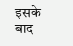इसके बाद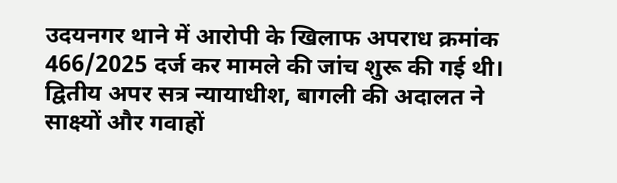उदयनगर थाने में आरोपी के खिलाफ अपराध क्रमांक 466/2025 दर्ज कर मामले की जांच शुरू की गई थी।
द्वितीय अपर सत्र न्यायाधीश, बागली की अदालत ने साक्ष्यों और गवाहों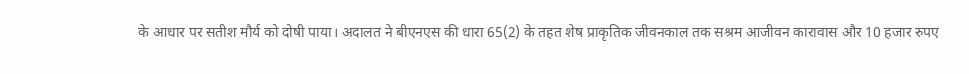के आधार पर सतीश मौर्य को दोषी पाया। अदालत ने बीएनएस की धारा 65(2) के तहत शेष प्राकृतिक जीवनकाल तक सश्रम आजीवन कारावास और 10 हजार रुपए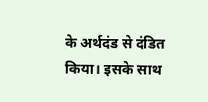के अर्थदंड से दंडित किया। इसके साथ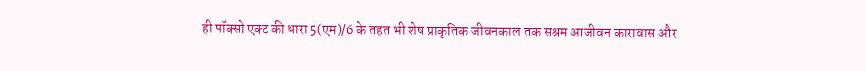ही पॉक्सो एक्ट की धारा 5(एम)/6 के तहत भी शेष प्राकृतिक जीवनकाल तक सश्रम आजीवन कारावास और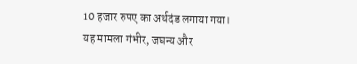10 हजार रुपए का अर्थदंड लगाया गया।
यह मामला गंभीर, जघन्य और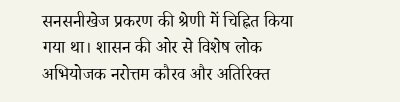सनसनीखेज प्रकरण की श्रेणी में चिह्नित किया गया था। शासन की ओर से विशेष लोक अभियोजक नरोत्तम कौरव और अतिरिक्त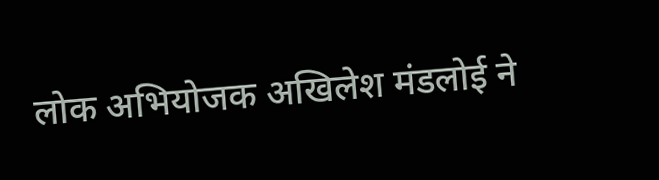लोक अभियोजक अखिलेश मंडलोई ने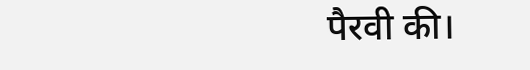पैरवी की।